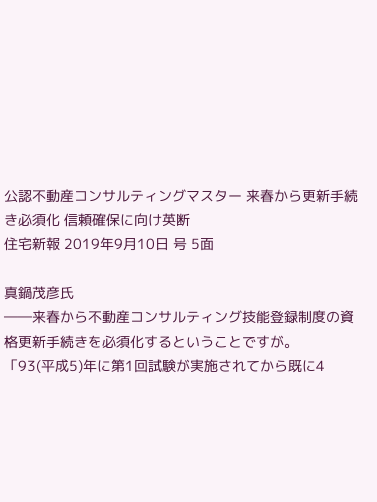公認不動産コンサルティングマスター 来春から更新手続き必須化 信頼確保に向け英断
住宅新報 2019年9月10日 号 5面

真鍋茂彦氏
――来春から不動産コンサルティング技能登録制度の資格更新手続きを必須化するということですが。
「93(平成5)年に第1回試験が実施されてから既に4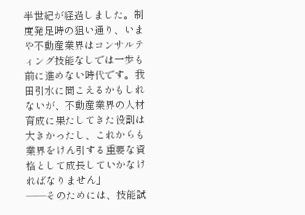半世紀が経過しました。制度発足時の狙い通り、いまや不動産業界はコンサルティング技能なしでは一歩も前に進めない時代です。我田引水に聞こえるかもしれないが、不動産業界の人材育成に果たしてきた役割は大きかったし、これからも業界をけん引する重要な資格として成長していかなければなりません」
――そのためには、技能試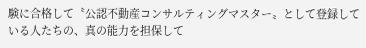験に合格して〝公認不動産コンサルティングマスター〟として登録している人たちの、真の能力を担保して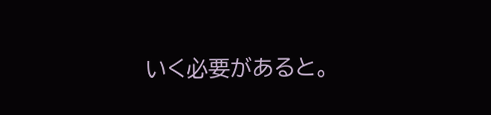いく必要があると。